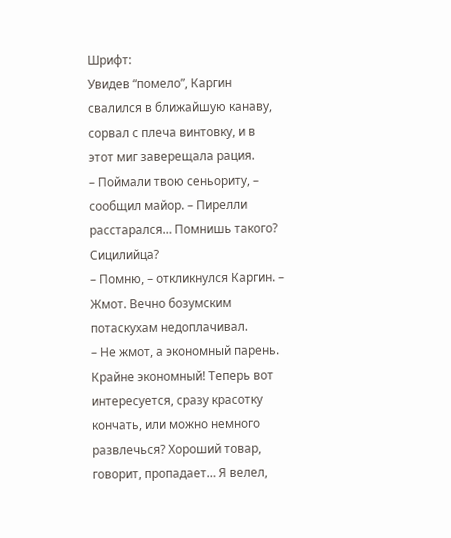Шрифт:
Увидев “помело”, Каргин свалился в ближайшую канаву, сорвал с плеча винтовку, и в этот миг заверещала рация.
– Поймали твою сеньориту, – сообщил майор. – Пирелли расстарался… Помнишь такого? Сицилийца?
– Помню, – откликнулся Каргин. – Жмот. Вечно бозумским потаскухам недоплачивал.
– Не жмот, а экономный парень. Крайне экономный! Теперь вот интересуется, сразу красотку кончать, или можно немного развлечься? Хороший товар, говорит, пропадает… Я велел,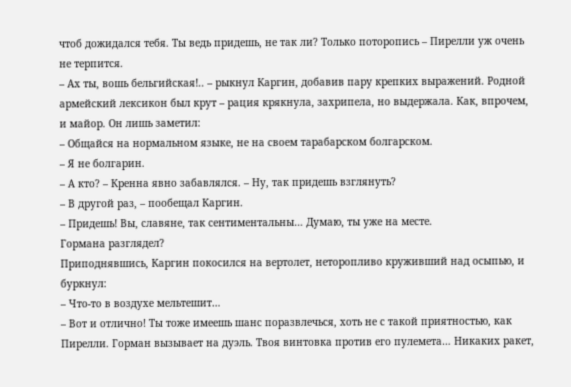чтоб дожидался тебя. Ты ведь придешь, не так ли? Только поторопись – Пирелли уж очень не терпится.
– Ах ты, вошь бельгийская!.. – рыкнул Каргин, добавив пару крепких выражений. Родной армейский лексикон был крут – рация крякнула, захрипела, но выдержала. Как, впрочем, и майор. Он лишь заметил:
– Общайся на нормальном языке, не на своем тарабарском болгарском.
– Я не болгарин.
– А кто? – Кренна явно забавлялся. – Ну, так придешь взглянуть?
– В другой раз, – пообещал Каргин.
– Придешь! Вы, славяне, так сентиментальны… Думаю, ты уже на месте.
Гормана разглядел?
Приподнявшись, Каргин покосился на вертолет, неторопливо круживший над осыпью, и буркнул:
– Что-то в воздухе мельтешит…
– Вот и отлично! Ты тоже имеешь шанс поразвлечься, хоть не с такой приятностью, как Пирелли. Горман вызывает на дуэль. Твоя винтовка против его пулемета… Никаких ракет,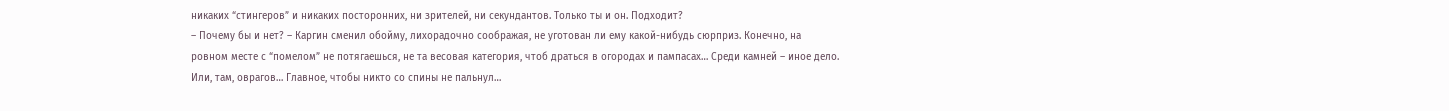никаких “стингеров” и никаких посторонних, ни зрителей, ни секундантов. Только ты и он. Подходит?
– Почему бы и нет? – Каргин сменил обойму, лихорадочно соображая, не уготован ли ему какой-нибудь сюрприз. Конечно, на ровном месте с “помелом” не потягаешься, не та весовая категория, чтоб драться в огородах и пампасах… Среди камней – иное дело. Или, там, оврагов… Главное, чтобы никто со спины не пальнул…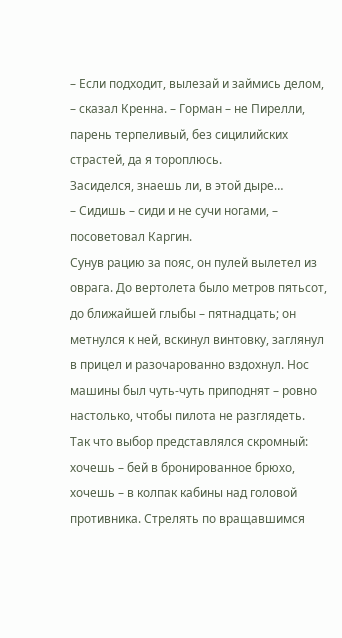– Если подходит, вылезай и займись делом, – сказал Кренна. – Горман – не Пирелли, парень терпеливый, без сицилийских страстей, да я тороплюсь.
Засиделся, знаешь ли, в этой дыре…
– Сидишь – сиди и не сучи ногами, – посоветовал Каргин.
Сунув рацию за пояс, он пулей вылетел из оврага. До вертолета было метров пятьсот, до ближайшей глыбы – пятнадцать; он метнулся к ней, вскинул винтовку, заглянул в прицел и разочарованно вздохнул. Нос машины был чуть-чуть приподнят – ровно настолько, чтобы пилота не разглядеть. Так что выбор представлялся скромный: хочешь – бей в бронированное брюхо, хочешь – в колпак кабины над головой противника. Стрелять по вращавшимся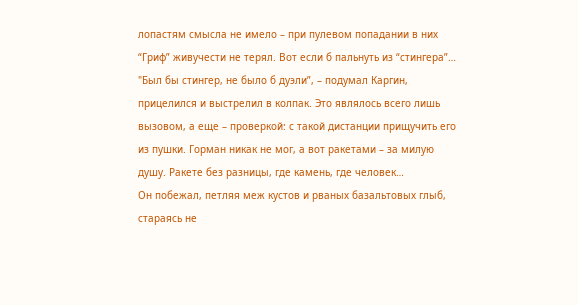лопастям смысла не имело – при пулевом попадании в них “Гриф” живучести не терял. Вот если б пальнуть из “стингера”…
"Был бы стингер, не было б дуэли”, – подумал Каргин, прицелился и выстрелил в колпак. Это являлось всего лишь вызовом, а еще – проверкой: с такой дистанции прищучить его из пушки. Горман никак не мог, а вот ракетами – за милую душу. Ракете без разницы, где камень, где человек…
Он побежал, петляя меж кустов и рваных базальтовых глыб, стараясь не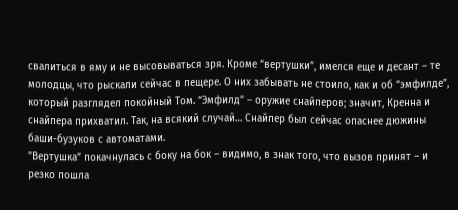свалиться в яму и не высовываться зря. Кроме “вертушки”, имелся еще и десант – те молодцы, что рыскали сейчас в пещере. О них забывать не стоило, как и об “эмфилде”, который разглядел покойный Том. “Эмфилд” – оружие снайперов; значит, Кренна и снайпера прихватил. Так, на всякий случай… Снайпер был сейчас опаснее дюжины баши-бузуков с автоматами.
"Вертушка” покачнулась с боку на бок – видимо, в знак того, что вызов принят – и резко пошла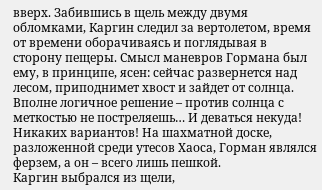вверх. Забившись в щель между двумя обломками, Каргин следил за вертолетом, время от времени оборачиваясь и поглядывая в сторону пещеры. Смысл маневров Гормана был ему, в принципе, ясен: сейчас развернется над лесом, приподнимет хвост и зайдет от солнца. Вполне логичное решение – против солнца с меткостью не постреляешь… И деваться некуда! Никаких вариантов! На шахматной доске, разложенной среди утесов Хаоса, Горман являлся ферзем, а он – всего лишь пешкой.
Каргин выбрался из щели,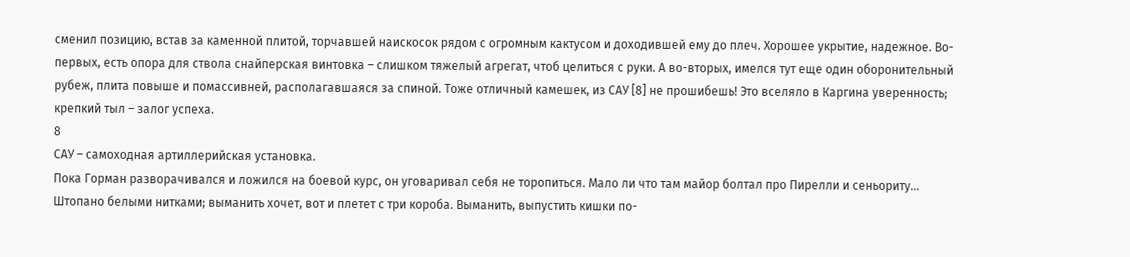сменил позицию, встав за каменной плитой, торчавшей наискосок рядом с огромным кактусом и доходившей ему до плеч. Хорошее укрытие, надежное. Во-первых, есть опора для ствола снайперская винтовка – слишком тяжелый агрегат, чтоб целиться с руки. А во-вторых, имелся тут еще один оборонительный рубеж, плита повыше и помассивней, располагавшаяся за спиной. Тоже отличный камешек, из САУ [8] не прошибешь! Это вселяло в Каргина уверенность; крепкий тыл – залог успеха.
8
САУ – самоходная артиллерийская установка.
Пока Горман разворачивался и ложился на боевой курс, он уговаривал себя не торопиться. Мало ли что там майор болтал про Пирелли и сеньориту… Штопано белыми нитками; выманить хочет, вот и плетет с три короба. Выманить, выпустить кишки по-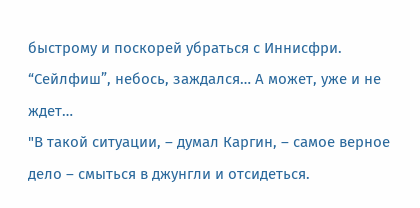быстрому и поскорей убраться с Иннисфри. “Сейлфиш”, небось, заждался… А может, уже и не ждет…
"В такой ситуации, – думал Каргин, – самое верное дело – смыться в джунгли и отсидеться.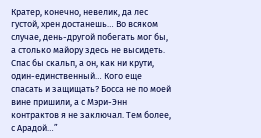Кратер, конечно, невелик, да лес густой, хрен достанешь… Во всяком случае, день-другой побегать мог бы, а столько майору здесь не высидеть. Спас бы скальп, а он, как ни крути, один-единственный… Кого еще спасать и защищать? Босса не по моей вине пришили, а с Мэри-Энн контрактов я не заключал. Тем более, с Арадой…”